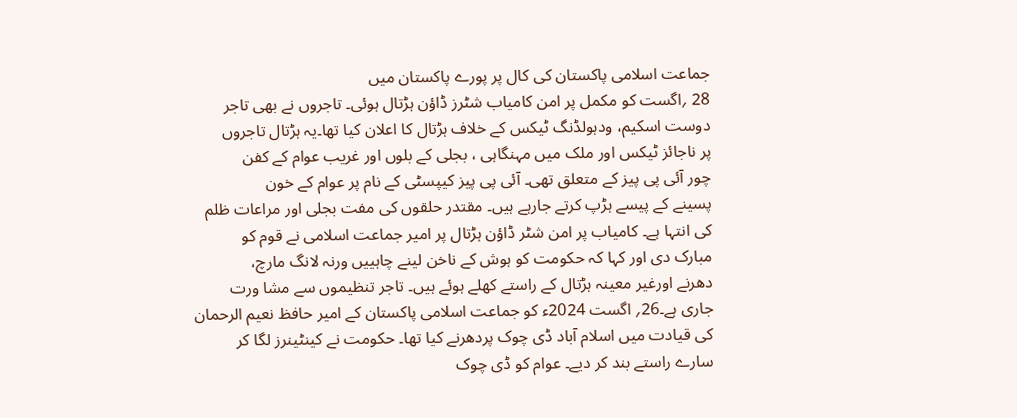جماعت اسلامی پاکستان کی کال پر پورے پاکستان میں
28 ؍اگست کو مکمل پر امن کامیاب شٹرز ڈاؤن ہڑتال ہوئی۔ تاجروں نے بھی تاجر
دوست اسکیم، ودہولڈنگ ٹیکس کے خلاف ہڑتال کا اعلان کیا تھا۔یہ ہڑتال تاجروں
پر ناجائز ٹیکس اور ملک میں مہنگاہی ، بجلی کے بلوں اور غریب عوام کے کفن
چور آئی پی پیز کے متعلق تھی۔ آئی پی پیز کیپسٹی کے نام پر عوام کے خون
پسینے کے پیسے ہڑپ کرتے جارہے ہیں۔ مقتدر حلقوں کی مفت بجلی اور مراعات ظلم
کی انتہا ہے۔ کامیاب پر امن شٹر ڈاؤن ہڑتال پر امیر جماعت اسلامی نے قوم کو
مبارک دی اور کہا کہ حکومت کو ہوش کے ناخن لینے چاہییں ورنہ لانگ مارچ،
دھرنے اورغیر معینہ ہڑتال کے راستے کھلے ہوئے ہیں۔ تاجر تنظیموں سے مشا ورت
جاری ہے۔26؍ اگست 2024ء کو جماعت اسلامی پاکستان کے امیر حافظ نعیم الرحمان
کی قیادت میں اسلام آباد ڈی چوک پردھرنے کیا تھا۔ حکومت نے کینٹینرز لگا کر
سارے راستے بند کر دیے۔ عوام کو ڈی چوک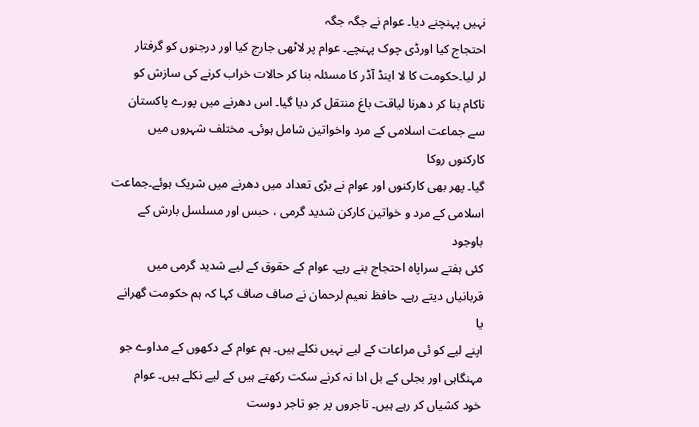نہیں پہنچنے دیا۔ عوام نے جگہ جگہ
احتجاج کیا اورڈی چوک پہنچے۔ عوام پر لاٹھی جارج کیا اور درجنوں کو گرفتار
لر لیا۔حکومت کا لا اینڈ آڈر کا مسئلہ بنا کر حالات خراب کرنے کی سازش کو
ناکام بنا کر دھرنا لیاقت باغ منتقل کر دیا گیا۔ اس دھرنے میں پورے پاکستان
سے جماعت اسلامی کے مرد واخواتین شامل ہوئی۔ مختلف شہروں میں کارکنوں روکا
گیا۔ پھر بھی کارکنوں اور عوام نے بڑی تعداد میں دھرنے میں شریک ہوئے۔جماعت
اسلامی کے مرد و خواتین کارکن شدید گرمی ، حبس اور مسلسل بارش کے باوجود
کئی ہفتے سراپاہ احتجاج بنے رہے۔ عوام کے حقوق کے لیے شدید گرمی میں
قربانیاں دیتے رہے۔ حافظ نعیم لرحمان نے صاف صاف کہا کہ ہم حکومت گھرانے یا
اپنے لیے کو ئی مراعات کے لیے نہیں نکلے ہیں۔ ہم عوام کے دکھوں کے مداوے جو
مہنگاہی اور بجلی کے بل ادا نہ کرنے سکت رکھتے ہیں کے لیے نکلے ہیں۔ عوام
خود کشیاں کر رہے ہیں۔ تاجروں پر جو تاجر دوست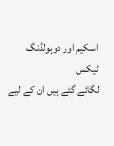اسکیم اور دوہولڈنگ ٹیکس
لگائے گئے ہیں ان کے لیے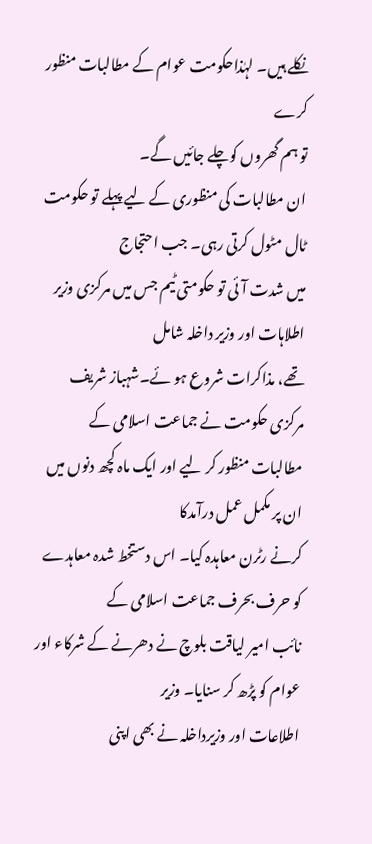نکلے ہیں۔ لہٰذاحکومت عوام کے مطالبات منظور کرے
تو ہم گھروں کوچلے جائیں گے۔
ان مطالبات کی منظوری کے لیے پہلے تو حکومت ٹال مٹول کرتی رہی۔ جب احتجاج
میں شدت آئی تو حکومتی ٹیم جس میں مرکزی وزیر اطلاہات اور وزیر داخلہ شامل
تھے، مذاکرات شروع ہو ئے۔شہباز شریف مرکزی حکومت نے جماعت اسلامی کے
مطالبات منظور کر لیے اور ایک ماہ کچھ دنوں میں ان پر مکمل عمل درآمدکا
کرنے رٹرن معاہدہ کیا۔ اس دستخط شدہ معاہدے کو حرف بحرف جماعت اسلامی کے
نائب امیر لیاقت بلوچ نے دھرنے کے شرکاء اور عوام کو پڑھ کر سنایا۔ وزیر
اطلاعات اور وزیرداخلہ نے بھی اپنی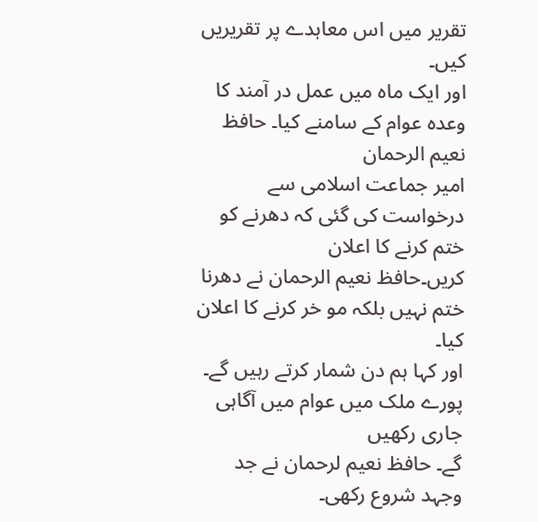تقریر میں اس معاہدے پر تقریریں کیں۔
اور ایک ماہ میں عمل در آمند کا وعدہ عوام کے سامنے کیا۔ حافظ نعیم الرحمان
امیر جماعت اسلامی سے درخواست کی گئی کہ دھرنے کو ختم کرنے کا اعلان
کریں۔حافظ نعیم الرحمان نے دھرنا ختم نہیں بلکہ مو خر کرنے کا اعلان کیا۔
اور کہا ہم دن شمار کرتے رہیں گے۔ پورے ملک میں عوام میں آگاہی جاری رکھیں
گے۔ حافظ نعیم لرحمان نے جد وجہد شروع رکھی۔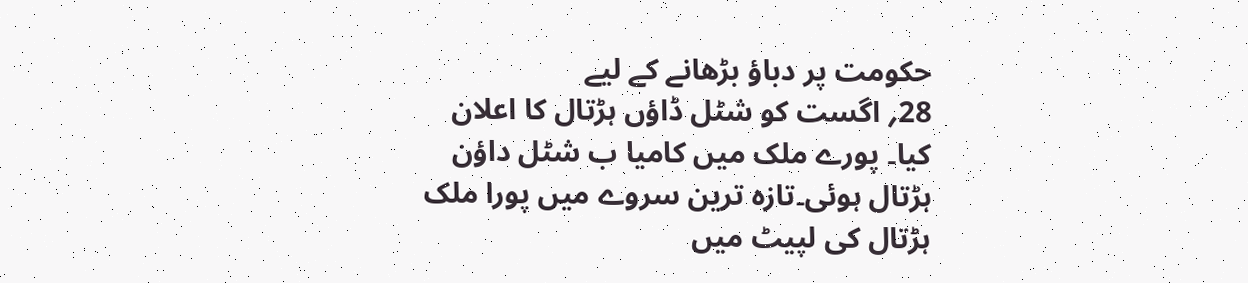حکومت پر دباؤ بڑھانے کے لیے
28؍ اگست کو شٹل ڈاؤں ہڑتال کا اعلان کیا۔ پورے ملک میں کامیا ب شٹل داؤن
ہڑتال ہوئی۔تازہ ترین سروے میں پورا ملک ہڑتال کی لپیٹ میں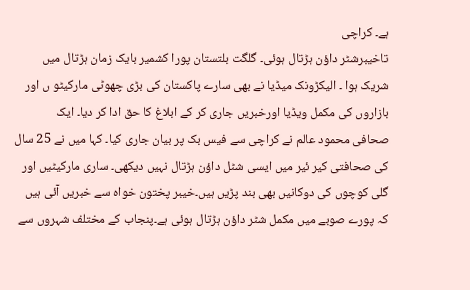ہے۔ کراچی
تاخیبرشٹر داؤن ہڑتال ہوئی۔ گلگت بلتستان پورا کشمیر بایک زمان ہڑتال میں
شریک ہوا ۔ الیکڑونک میڈیا نے بھی سارے پاکستان کی بڑی چھوٹی مارکیٹو ں اور
بازاروں کی مکمل ویڈیا اورخبریں جاری کر کے ابلاغ کا حق ادا کر دیا۔ ایک
صحافی محمود عالم نے کراچی سے فیس بک پر بیان جاری کیا۔ کہا میں نے 25 سال
کی صحافتی کیر ئیر میں ایسی شٹل داؤن ہڑتال نہیں دیکھی۔ ساری مارکیٹیں اور
گلی کوچوں کی دوکانیں بھی بند پڑیں ہیں۔خیبر پختون خواہ سے خبریں آئی ہیں
کہ پورے صوبے میں مکمل شٹر داؤن ہڑتال ہوئی ہے۔پنجاب کے مختلف شہروں سے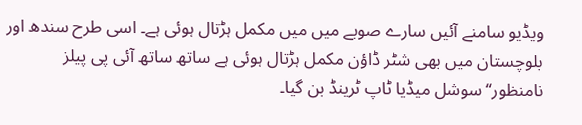ویڈیو سامنے آئیں سارے صوبے میں میں مکمل ہڑتال ہوئی ہے۔ اسی طرح سندھ اور
بلوچستان میں بھی شٹر ڈاؤن مکمل ہڑتال ہوئی ہے ساتھ ساتھ آئی پی پیلز
نامنظور‘‘ سوشل میڈیا ٹاپ ٹرینڈ بن گیا۔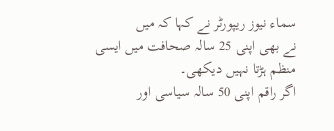سماء نیوز ریپورٹر نے کہا کہ میں
نے بھی اپنی 25 سالہ صحافت میں ایسی منظم ہڑتا نہیں دیکھی۔
اگر راقم اپنی 50 سالہ سیاسی اور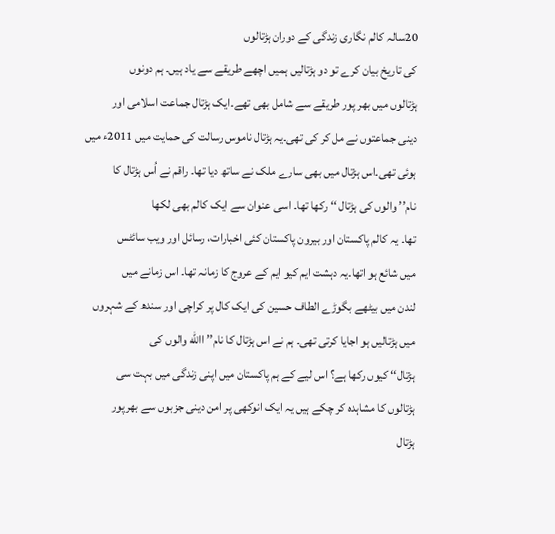20سالہ کالم نگاری زندگی کے دوران ہڑتالوں
کی تاریخ بیان کرے تو دو ہڑتالیں ہمیں اچھے طریقے سے یاد ہیں۔ ہم دونوں
ہڑتالوں میں بھر پور طریقے سے شامل بھی تھے۔ایک ہڑتال جماعت اسلامی اور
دینی جماعتوں نے مل کر کی تھی۔یہ ہڑتال ناموس رسالت کی حمایت میں 2011ء میں
ہوئی تھی۔اس ہڑتال میں بھی سارے ملک نے ساتھ دیا تھا۔ راقم نے اُس ہڑتال کا
نام’’ والوں کی ہڑتال ‘‘ رکھا تھا۔ اسی عنوان سے ایک کالم بھی لکھا
تھا۔ یہ کالم پاکستان اور بیرون پاکستان کئی اخبارات، رسائل اور ویب سائٹس
میں شائع ہو اتھا۔یہ دہشت ایم کیو ایم کے عروج کا زمانہ تھا۔ اس زمانے میں
لندن میں بیٹھے بگوڑے الطاف حسین کی ایک کال پر کراچی اور سندھ کے شہروں
میں ہڑتالیں ہو اجایا کرتی تھی۔ ہم نے اس ہڑتال کا نام’’ االله والوں کی
ہڑتال‘‘ کیوں رکھا ہے؟ اس لیے کے ہم پاکستان میں اپنی زندگی میں بہت سی
ہڑتالوں کا مشاہدہ کر چکے ہیں یہ ایک انوکھی پر امن دینی جزبوں سے بھرپور
ہڑتال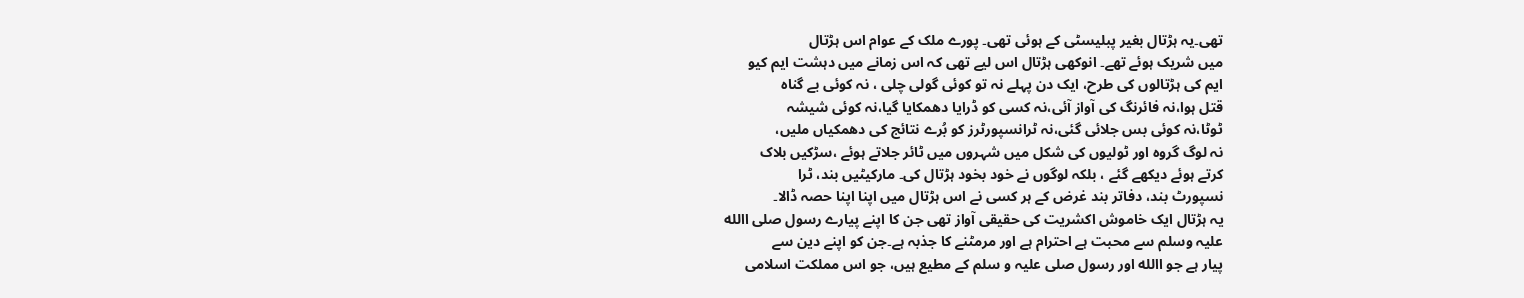تھی۔یہ ہڑتال بغیر پبلیسٹی کے ہوئی تھی۔ پورے ملک کے عوام اس ہڑتال
میں شریک ہوئے تھے۔ انوکھی ہڑتال اس لیے تھی کہ اس زمانے میں دہشت ایم کیو
ایم کی ہڑتالوں کی طرح، ایک دن پہلے نہ تو کوئی گولی چلی ، نہ کوئی بے گناہ
قتل ہوا،نہ فائرنگ کی آواز آئی،نہ کسی کو ڈرایا دھمکایا گیا،نہ کوئی شیشہ
ٹوٹا،نہ کوئی بس جلائی گئی،نہ ٹرانسپورٹرز کو بُرے نتائج کی دھمکیاں ملیں،
نہ لوگ گروہ اور ٹولیوں کی شکل میں شہروں میں ٹائر جلاتے ہوئے ،سڑکیں بلاک
کرتے ہوئے دیکھے گئے ، بلکہ لوگوں نے خود بخود ہڑتال کی۔ مارکیٹیں بند، ٹرا
نسپورٹ بند، دفاتر بند غرض کے ہر کسی نے اس ہڑتال میں اپنا اپنا حصہ ڈالا۔
یہ ہڑتال ایک خاموش اکشریت کی حقیقی آواز تھی جن کا اپنے پیارے رسول صلی االله
علیہ وسلم سے محبت ہے احترام ہے اور مرمٹنے کا جذبہ ہے۔جن کو اپنے دین سے
پیار ہے جو االله اور رسول صلی علیہ و سلم کے مطیع ہیں، جو اس مملکت اسلامی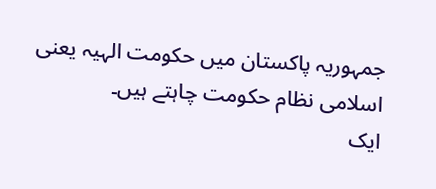جمہوریہ پاکستان میں حکومت الہیہ یعنی اسلامی نظام حکومت چاہتے ہیں۔
ایک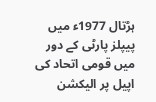ہڑتال 1977ء میں پیپلز پارٹی کے دور میں قومی اتحاد کی اپیل پر الیکشن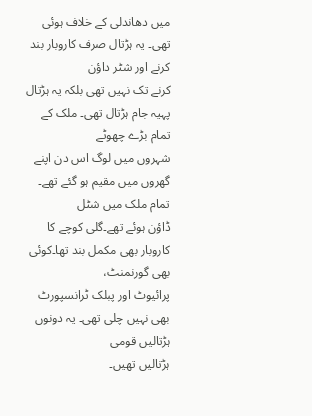میں دھاندلی کے خلاف ہوئی تھی۔ یہ ہڑتال صرف کاروبار بند کرنے اور شٹر داؤن
کرنے تک نہیں تھی بلکہ یہ ہڑتال پہیہ جام ہڑتال تھی۔ ملک کے تمام بڑے چھوٹے
شہروں میں لوگ اس دن اپنے گھروں میں مقیم ہو گئے تھے۔ تمام ملک میں شٹل
ڈاؤن ہوئے تھے۔گلی کوچے کا کاروبار بھی مکمل بند تھا۔کوئی بھی گورنمنٹ،
پرائیوٹ اور پبلک ٹرانسپورٹ بھی نہیں چلی تھی۔ یہ دونوں ہڑتالیں قومی
ہڑتالیں تھیں۔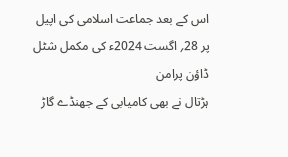اس کے بعد جماعت اسلامی کی اپیل پر 28؍ اگست 2024ء کی مکمل شٹل ڈاؤن پرامن
ہڑتال نے بھی کامیابی کے جھنڈے گاڑ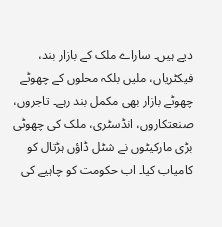دیے ہیں۔ ساراے ملک کے بازار بند،
فیکٹریاں، ملیں بلکہ محلوں کے چھوٹے چھوٹے بازار بھی مکمل بند رہے۔ تاجروں،
صنعتکاروں، انڈسٹری، ملک کی چھوٹی بڑی مارکیٹوں نے شٹل ڈاؤں ہڑتال کو
کامیاب کیا۔ اب حکومت کو چاہیے کی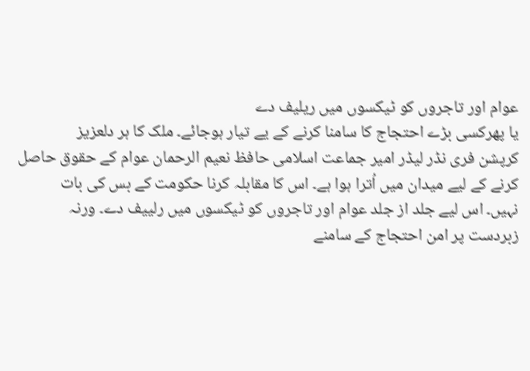عوام اور تاجروں کو ٹیکسوں میں ریلیف دے
یا پھرکسی بڑے احتجاج کا سامنا کرنے کے یے تیار ہوجائے۔ ملک کا ہر دلعزیز
کرپشن فری نڈر لیڈر امیر جماعت اسلامی حافظ نعیم الرحمان عوام کے حقوق حاصل
کرنے کے لیے میدان میں اُترا ہوا ہے۔ اس کا مقابلہ کرنا حکومت کے بس کی بات
نہیں۔ اس لیے جلد از جلد عوام اور تاجروں کو ٹیکسوں میں رلییف دے۔ ورنہ
زبردست پر امن احتجاج کے سامنے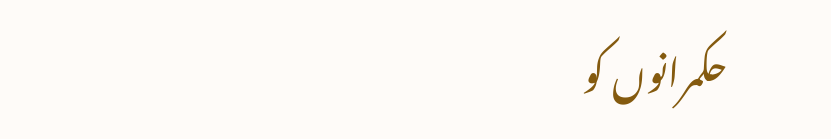حکمرانوں کو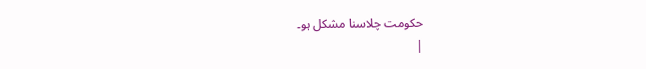حکومت چلاسنا مشکل ہو۔
|